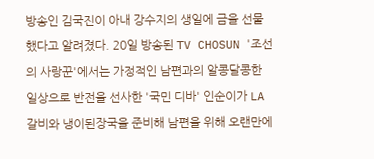방송인 김국진이 아내 강수지의 생일에 금을 선물했다고 알려졌다. 20일 방송된 TV CHOSUN '조선의 사랑꾼'에서는 가정적인 남편과의 알콩달콩한 일상으로 반전을 선사한 '국민 디바' 인순이가 LA갈비와 냉이된장국을 준비해 남편을 위해 오랜만에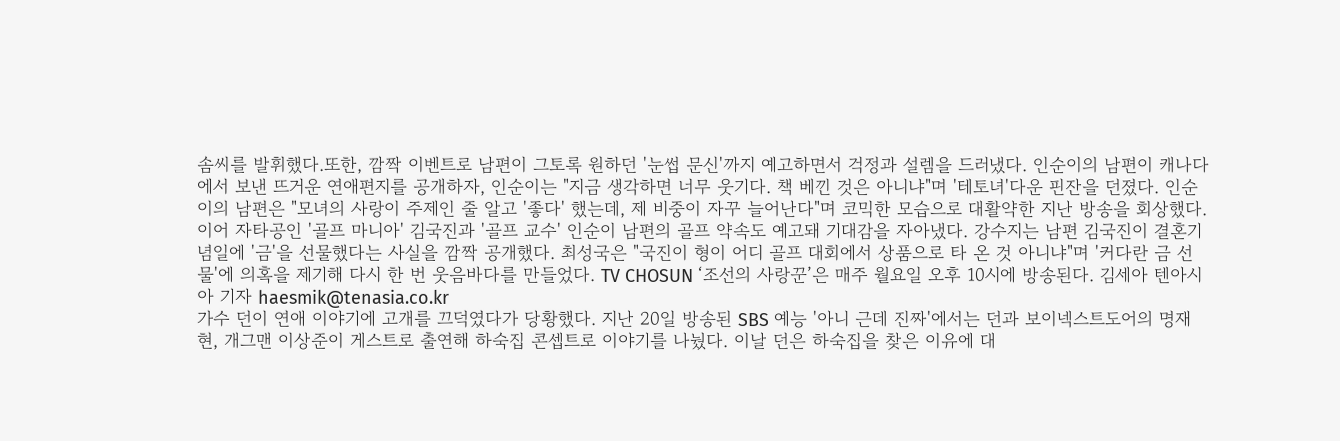솜씨를 발휘했다.또한, 깜짝 이벤트로 남편이 그토록 원하던 '눈썹 문신'까지 예고하면서 걱정과 설렘을 드러냈다. 인순이의 남편이 캐나다에서 보낸 뜨거운 연애편지를 공개하자, 인순이는 "지금 생각하면 너무 웃기다. 책 베낀 것은 아니냐"며 '테토녀'다운 핀잔을 던졌다. 인순이의 남편은 "모녀의 사랑이 주제인 줄 알고 '좋다' 했는데, 제 비중이 자꾸 늘어난다"며 코믹한 모습으로 대활약한 지난 방송을 회상했다. 이어 자타공인 '골프 마니아' 김국진과 '골프 교수' 인순이 남편의 골프 약속도 예고돼 기대감을 자아냈다. 강수지는 남편 김국진이 결혼기념일에 '금'을 선물했다는 사실을 깜짝 공개했다. 최성국은 "국진이 형이 어디 골프 대회에서 상품으로 타 온 것 아니냐"며 '커다란 금 선물'에 의혹을 제기해 다시 한 번 웃음바다를 만들었다. TV CHOSUN ‘조선의 사랑꾼’은 매주 월요일 오후 10시에 방송된다. 김세아 텐아시아 기자 haesmik@tenasia.co.kr
가수 던이 연애 이야기에 고개를 끄덕였다가 당황했다. 지난 20일 방송된 SBS 예능 '아니 근데 진짜'에서는 던과 보이넥스트도어의 명재현, 개그맨 이상준이 게스트로 출연해 하숙집 콘셉트로 이야기를 나눴다. 이날 던은 하숙집을 찾은 이유에 대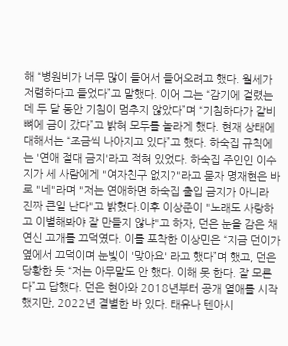해 “병원비가 너무 많이 들어서 들어오려고 했다. 월세가 저렴하다고 들었다”고 말했다. 이어 그는 “감기에 걸렸는데 두 달 동안 기침이 멈추지 않았다”며 “기침하다가 갈비뼈에 금이 갔다”고 밝혀 모두를 놀라게 했다. 현재 상태에 대해서는 “조금씩 나아지고 있다”고 했다. 하숙집 규칙에는 '연애 절대 금지'라고 적혀 있었다. 하숙집 주인인 이수지가 세 사람에게 "여자친구 없지?"라고 묻자 명재현은 바로 "네"라며 "저는 연애하면 하숙집 출입 금지가 아니라 진짜 큰일 난다"고 밝혔다.이후 이상준이 "노래도 사랑하고 이별해봐야 잘 만들지 않냐"고 하자, 던은 눈을 감은 채 연신 고개를 끄덕였다. 이를 포착한 이상민은 “지금 던이가 옆에서 끄덕이며 눈빛이 '맞아요' 라고 했다”며 했고, 던은 당황한 듯 “저는 아무말도 안 했다. 이해 못 한다. 잘 모른다”고 답했다. 던은 현아와 2018년부터 공개 열애를 시작했지만, 2022년 결별한 바 있다. 태유나 텐아시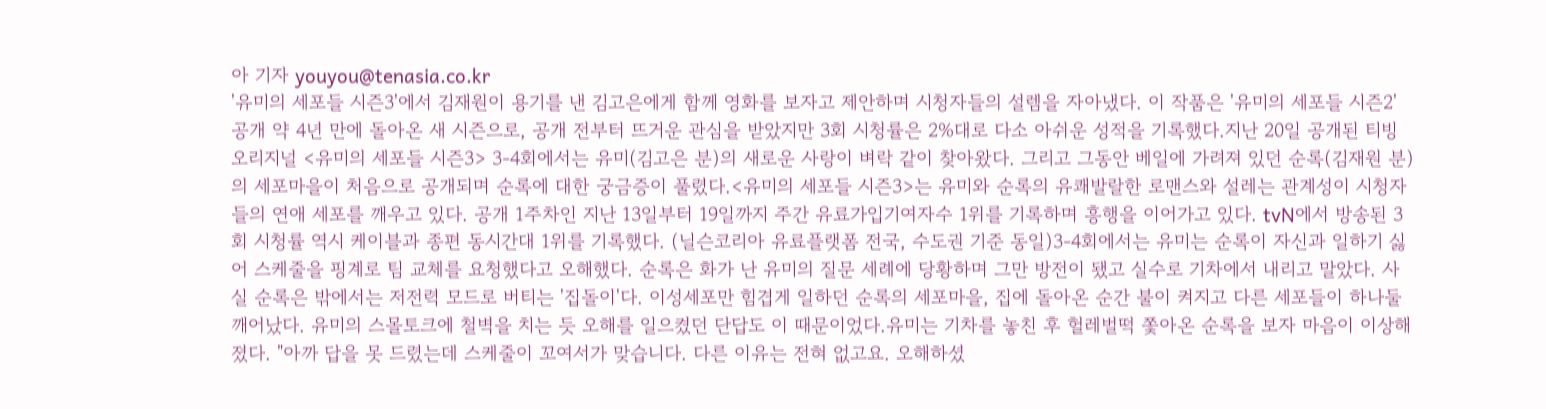아 기자 youyou@tenasia.co.kr
'유미의 세포들 시즌3'에서 김재원이 용기를 낸 김고은에게 함께 영화를 보자고 제안하며 시청자들의 설렘을 자아냈다. 이 작품은 '유미의 세포들 시즌2' 공개 약 4년 만에 돌아온 새 시즌으로, 공개 전부터 뜨거운 관심을 받았지만 3회 시청률은 2%대로 다소 아쉬운 성적을 기록했다.지난 20일 공개된 티빙 오리지널 <유미의 세포들 시즌3> 3-4회에서는 유미(김고은 분)의 새로운 사랑이 벼락 같이 찾아왔다. 그리고 그동안 베일에 가려져 있던 순록(김재원 분)의 세포마을이 처음으로 공개되며 순록에 대한 궁금증이 풀렸다.<유미의 세포들 시즌3>는 유미와 순록의 유쾌발랄한 로맨스와 설레는 관계성이 시청자들의 연애 세포를 깨우고 있다. 공개 1주차인 지난 13일부터 19일까지 주간 유료가입기여자수 1위를 기록하며 흥행을 이어가고 있다. tvN에서 방송된 3회 시청률 역시 케이블과 종편 동시간대 1위를 기록했다. (닐슨코리아 유료플랫폼 전국, 수도권 기준 동일)3-4회에서는 유미는 순록이 자신과 일하기 싫어 스케줄을 핑계로 팀 교체를 요청했다고 오해했다. 순록은 화가 난 유미의 질문 세례에 당황하며 그만 방전이 됐고 실수로 기차에서 내리고 말았다. 사실 순록은 밖에서는 저전력 모드로 버티는 '집돌이'다. 이성세포만 힘겹게 일하던 순록의 세포마을, 집에 돌아온 순간 불이 켜지고 다른 세포들이 하나둘 깨어났다. 유미의 스몰토크에 철벽을 치는 듯 오해를 일으켰던 단답도 이 때문이었다.유미는 기차를 놓친 후 헐레벌떡 쫓아온 순록을 보자 마음이 이상해졌다. "아까 답을 못 드렸는데 스케줄이 꼬여서가 맞습니다. 다른 이유는 전혀 없고요. 오해하셨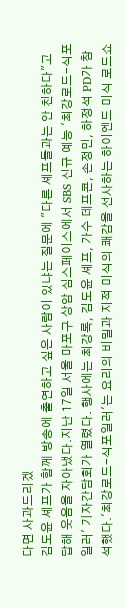다면 사과드리겠
김도윤 셰프가 함께 방송에 출연하고 싶은 사람이 있냐는 질문에 "다른 셰프들과는 안 친하다"고 답해 웃음을 자아냈다.지난 17일 서울 마포구 상암 심스페이스에서 SBS 신규 예능 '최강로드-식포일러' 기자간담회가 열렸다. 행사에는 최강록, 김도윤 셰프, 가수 데프콘, 손정민, 하정석 PD가 참석했다.'최강로드-식포일러'는 요리의 비밀과 지적 미식의 쾌감을 선사하는 하이엔드 미식 로드쇼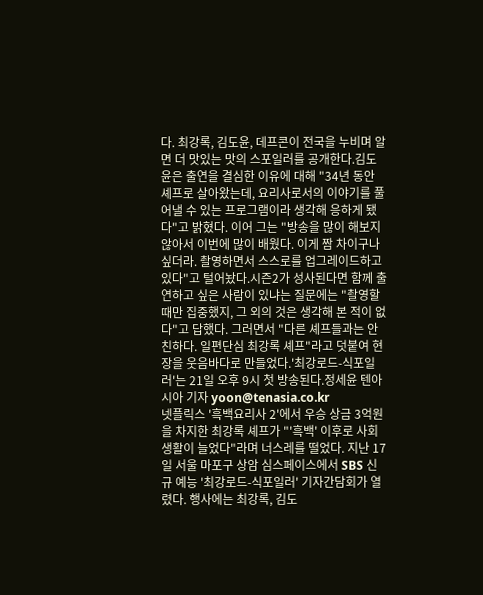다. 최강록, 김도윤, 데프콘이 전국을 누비며 알면 더 맛있는 맛의 스포일러를 공개한다.김도윤은 출연을 결심한 이유에 대해 "34년 동안 셰프로 살아왔는데, 요리사로서의 이야기를 풀어낼 수 있는 프로그램이라 생각해 응하게 됐다"고 밝혔다. 이어 그는 "방송을 많이 해보지 않아서 이번에 많이 배웠다. 이게 짬 차이구나 싶더라. 촬영하면서 스스로를 업그레이드하고 있다"고 털어놨다.시즌2가 성사된다면 함께 출연하고 싶은 사람이 있냐는 질문에는 "촬영할 때만 집중했지, 그 외의 것은 생각해 본 적이 없다"고 답했다. 그러면서 "다른 셰프들과는 안 친하다. 일편단심 최강록 셰프"라고 덧붙여 현장을 웃음바다로 만들었다.'최강로드-식포일러'는 21일 오후 9시 첫 방송된다.정세윤 텐아시아 기자 yoon@tenasia.co.kr
넷플릭스 '흑백요리사 2'에서 우승 상금 3억원을 차지한 최강록 셰프가 "'흑백' 이후로 사회생활이 늘었다"라며 너스레를 떨었다. 지난 17일 서울 마포구 상암 심스페이스에서 SBS 신규 예능 '최강로드-식포일러' 기자간담회가 열렸다. 행사에는 최강록, 김도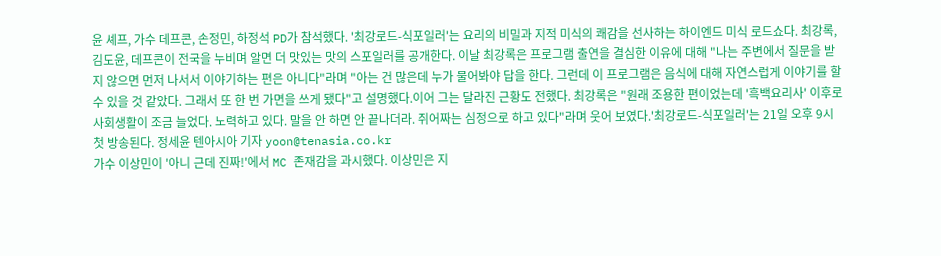윤 셰프, 가수 데프콘, 손정민, 하정석 PD가 참석했다. '최강로드-식포일러'는 요리의 비밀과 지적 미식의 쾌감을 선사하는 하이엔드 미식 로드쇼다. 최강록, 김도윤, 데프콘이 전국을 누비며 알면 더 맛있는 맛의 스포일러를 공개한다. 이날 최강록은 프로그램 출연을 결심한 이유에 대해 "나는 주변에서 질문을 받지 않으면 먼저 나서서 이야기하는 편은 아니다"라며 "아는 건 많은데 누가 물어봐야 답을 한다. 그런데 이 프로그램은 음식에 대해 자연스럽게 이야기를 할 수 있을 것 같았다. 그래서 또 한 번 가면을 쓰게 됐다"고 설명했다.이어 그는 달라진 근황도 전했다. 최강록은 "원래 조용한 편이었는데 '흑백요리사' 이후로 사회생활이 조금 늘었다. 노력하고 있다. 말을 안 하면 안 끝나더라. 쥐어짜는 심정으로 하고 있다"라며 웃어 보였다.'최강로드-식포일러'는 21일 오후 9시 첫 방송된다. 정세윤 텐아시아 기자 yoon@tenasia.co.kr
가수 이상민이 '아니 근데 진짜!'에서 MC 존재감을 과시했다. 이상민은 지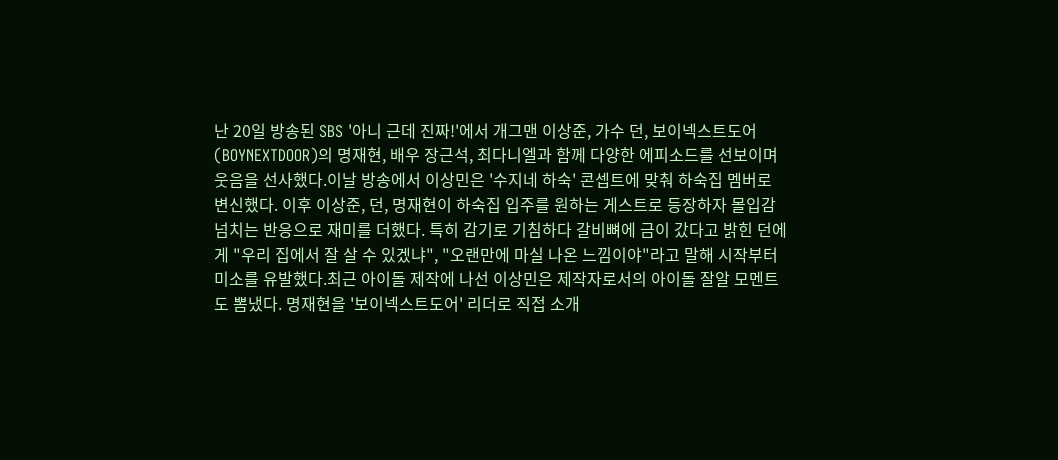난 20일 방송된 SBS '아니 근데 진짜!'에서 개그맨 이상준, 가수 던, 보이넥스트도어(BOYNEXTDOOR)의 명재현, 배우 장근석, 최다니엘과 함께 다양한 에피소드를 선보이며 웃음을 선사했다.이날 방송에서 이상민은 '수지네 하숙' 콘셉트에 맞춰 하숙집 멤버로 변신했다. 이후 이상준, 던, 명재현이 하숙집 입주를 원하는 게스트로 등장하자 몰입감 넘치는 반응으로 재미를 더했다. 특히 감기로 기침하다 갈비뼈에 금이 갔다고 밝힌 던에게 "우리 집에서 잘 살 수 있겠냐", "오랜만에 마실 나온 느낌이야"라고 말해 시작부터 미소를 유발했다.최근 아이돌 제작에 나선 이상민은 제작자로서의 아이돌 잘알 모멘트도 뽐냈다. 명재현을 '보이넥스트도어' 리더로 직접 소개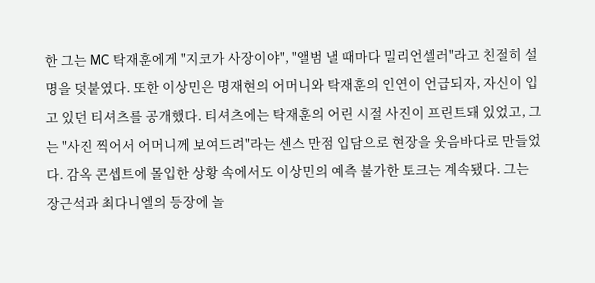한 그는 MC 탁재훈에게 "지코가 사장이야", "앨범 낼 때마다 밀리언셀러"라고 친절히 설명을 덧붙였다. 또한 이상민은 명재현의 어머니와 탁재훈의 인연이 언급되자, 자신이 입고 있던 티셔츠를 공개했다. 티셔츠에는 탁재훈의 어린 시절 사진이 프린트돼 있었고, 그는 "사진 찍어서 어머니께 보여드려"라는 센스 만점 입담으로 현장을 웃음바다로 만들었다. 감옥 콘셉트에 몰입한 상황 속에서도 이상민의 예측 불가한 토크는 계속됐다. 그는 장근석과 최다니엘의 등장에 놀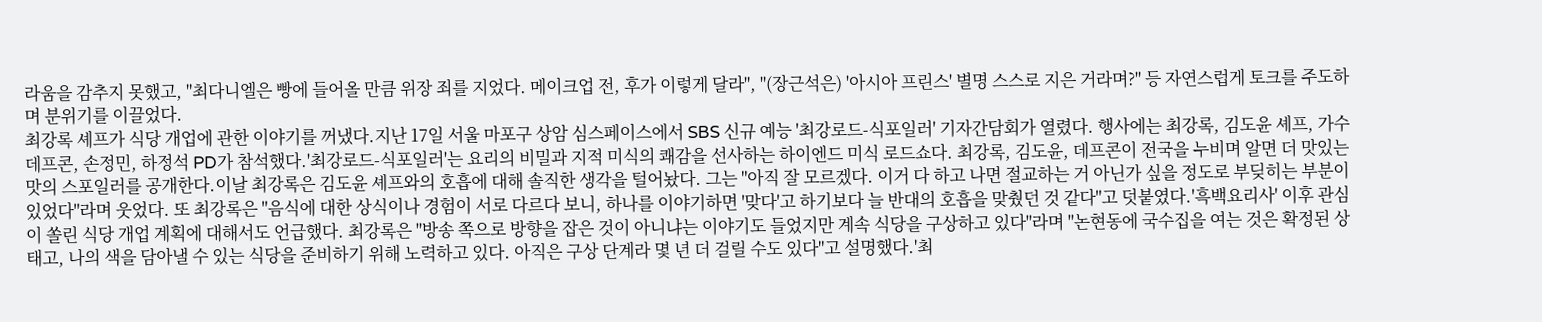라움을 감추지 못했고, "최다니엘은 빵에 들어올 만큼 위장 죄를 지었다. 메이크업 전, 후가 이렇게 달라", "(장근석은) '아시아 프린스' 별명 스스로 지은 거라며?" 등 자연스럽게 토크를 주도하며 분위기를 이끌었다.
최강록 셰프가 식당 개업에 관한 이야기를 꺼냈다.지난 17일 서울 마포구 상암 심스페이스에서 SBS 신규 예능 '최강로드-식포일러' 기자간담회가 열렸다. 행사에는 최강록, 김도윤 셰프, 가수 데프콘, 손정민, 하정석 PD가 참석했다.'최강로드-식포일러'는 요리의 비밀과 지적 미식의 쾌감을 선사하는 하이엔드 미식 로드쇼다. 최강록, 김도윤, 데프콘이 전국을 누비며 알면 더 맛있는 맛의 스포일러를 공개한다.이날 최강록은 김도윤 셰프와의 호흡에 대해 솔직한 생각을 털어놨다. 그는 "아직 잘 모르겠다. 이거 다 하고 나면 절교하는 거 아닌가 싶을 정도로 부딪히는 부분이 있었다"라며 웃었다. 또 최강록은 "음식에 대한 상식이나 경험이 서로 다르다 보니, 하나를 이야기하면 '맞다'고 하기보다 늘 반대의 호흡을 맞췄던 것 같다"고 덧붙였다.'흑백요리사' 이후 관심이 쏠린 식당 개업 계획에 대해서도 언급했다. 최강록은 "방송 쪽으로 방향을 잡은 것이 아니냐는 이야기도 들었지만 계속 식당을 구상하고 있다"라며 "논현동에 국수집을 여는 것은 확정된 상태고, 나의 색을 담아낼 수 있는 식당을 준비하기 위해 노력하고 있다. 아직은 구상 단계라 몇 년 더 걸릴 수도 있다"고 설명했다.'최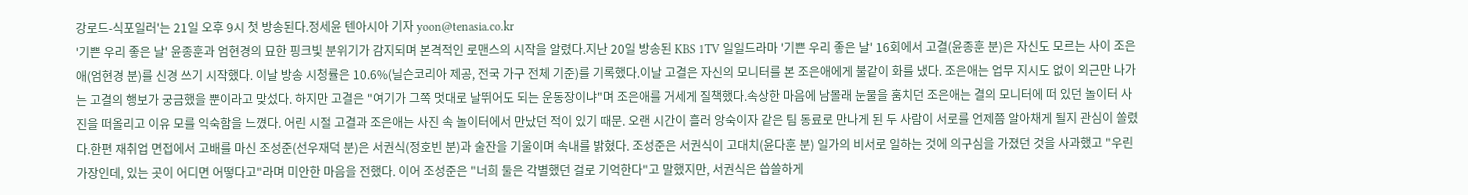강로드-식포일러'는 21일 오후 9시 첫 방송된다.정세윤 텐아시아 기자 yoon@tenasia.co.kr
'기쁜 우리 좋은 날' 윤종훈과 엄현경의 묘한 핑크빛 분위기가 감지되며 본격적인 로맨스의 시작을 알렸다.지난 20일 방송된 KBS 1TV 일일드라마 '기쁜 우리 좋은 날' 16회에서 고결(윤종훈 분)은 자신도 모르는 사이 조은애(엄현경 분)를 신경 쓰기 시작했다. 이날 방송 시청률은 10.6%(닐슨코리아 제공, 전국 가구 전체 기준)를 기록했다.이날 고결은 자신의 모니터를 본 조은애에게 불같이 화를 냈다. 조은애는 업무 지시도 없이 외근만 나가는 고결의 행보가 궁금했을 뿐이라고 맞섰다. 하지만 고결은 "여기가 그쪽 멋대로 날뛰어도 되는 운동장이냐"며 조은애를 거세게 질책했다.속상한 마음에 남몰래 눈물을 훔치던 조은애는 결의 모니터에 떠 있던 놀이터 사진을 떠올리고 이유 모를 익숙함을 느꼈다. 어린 시절 고결과 조은애는 사진 속 놀이터에서 만났던 적이 있기 때문. 오랜 시간이 흘러 앙숙이자 같은 팀 동료로 만나게 된 두 사람이 서로를 언제쯤 알아채게 될지 관심이 쏠렸다.한편 재취업 면접에서 고배를 마신 조성준(선우재덕 분)은 서권식(정호빈 분)과 술잔을 기울이며 속내를 밝혔다. 조성준은 서권식이 고대치(윤다훈 분) 일가의 비서로 일하는 것에 의구심을 가졌던 것을 사과했고 "우린 가장인데, 있는 곳이 어디면 어떻다고"라며 미안한 마음을 전했다. 이어 조성준은 "너희 둘은 각별했던 걸로 기억한다"고 말했지만, 서권식은 씁쓸하게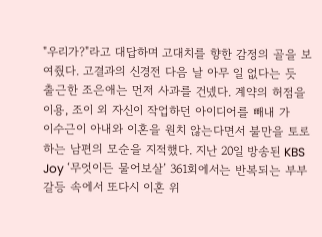"우리가?"라고 대답하며 고대치를 향한 감정의 골을 보여줬다. 고결과의 신경전 다음 날 아무 일 없다는 듯 출근한 조은애는 먼저 사과를 건넸다. 계약의 허점을 이용, 조이 외 자신이 작업하던 아이디어를 빼내 가
이수근이 아내와 이혼을 원치 않는다면서 불만을 토로하는 남편의 모순을 지적했다. 지난 20일 방송된 KBS Joy ‘무엇이든 물어보살’ 361회에서는 반복되는 부부 갈등 속에서 또다시 이혼 위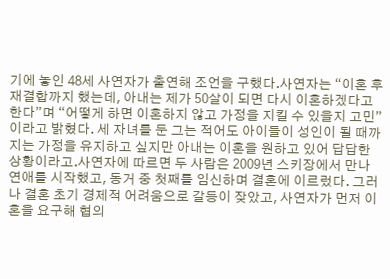기에 놓인 48세 사연자가 출연해 조언을 구했다.사연자는 “이혼 후 재결합까지 했는데, 아내는 제가 50살이 되면 다시 이혼하겠다고 한다”며 “어떻게 하면 이혼하지 않고 가정을 지킬 수 있을지 고민”이라고 밝혔다. 세 자녀를 둔 그는 적어도 아이들이 성인이 될 때까지는 가정을 유지하고 싶지만 아내는 이혼을 원하고 있어 답답한 상황이라고.사연자에 따르면 두 사람은 2009년 스키장에서 만나 연애를 시작했고, 동거 중 첫째를 임신하며 결혼에 이르렀다. 그러나 결혼 초기 경제적 어려움으로 갈등이 잦았고, 사연자가 먼저 이혼을 요구해 협의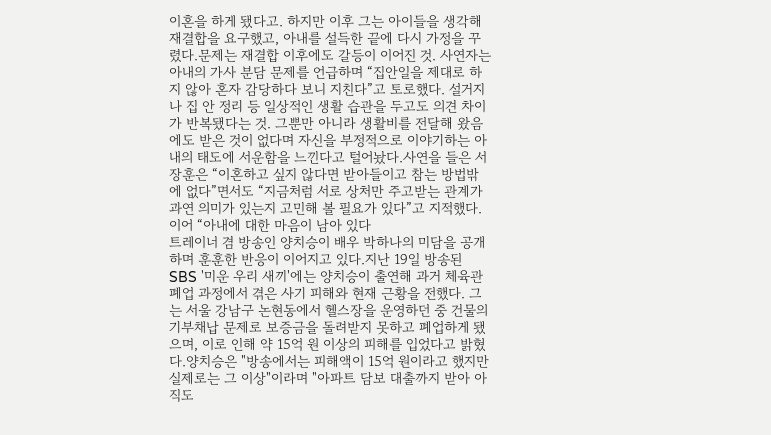이혼을 하게 됐다고. 하지만 이후 그는 아이들을 생각해 재결합을 요구했고, 아내를 설득한 끝에 다시 가정을 꾸렸다.문제는 재결합 이후에도 갈등이 이어진 것. 사연자는 아내의 가사 분담 문제를 언급하며 “집안일을 제대로 하지 않아 혼자 감당하다 보니 지친다”고 토로했다. 설거지나 집 안 정리 등 일상적인 생활 습관을 두고도 의견 차이가 반복됐다는 것. 그뿐만 아니라 생활비를 전달해 왔음에도 받은 것이 없다며 자신을 부정적으로 이야기하는 아내의 태도에 서운함을 느낀다고 털어놨다.사연을 들은 서장훈은 “이혼하고 싶지 않다면 받아들이고 참는 방법밖에 없다”면서도 “지금처럼 서로 상처만 주고받는 관계가 과연 의미가 있는지 고민해 볼 필요가 있다”고 지적했다. 이어 “아내에 대한 마음이 남아 있다
트레이너 겸 방송인 양치승이 배우 박하나의 미담을 공개하며 훈훈한 반응이 이어지고 있다.지난 19일 방송된 SBS '미운 우리 새끼'에는 양치승이 출연해 과거 체육관 폐업 과정에서 겪은 사기 피해와 현재 근황을 전했다. 그는 서울 강남구 논현동에서 헬스장을 운영하던 중 건물의 기부채납 문제로 보증금을 돌려받지 못하고 폐업하게 됐으며, 이로 인해 약 15억 원 이상의 피해를 입었다고 밝혔다.양치승은 "방송에서는 피해액이 15억 원이라고 했지만 실제로는 그 이상"이라며 "아파트 담보 대출까지 받아 아직도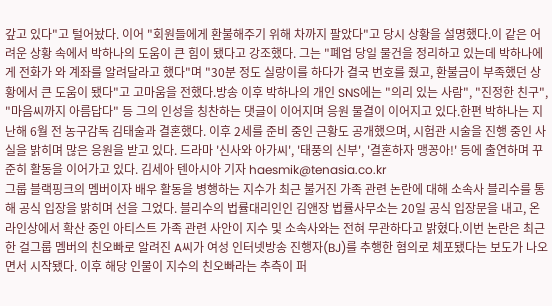갚고 있다"고 털어놨다. 이어 "회원들에게 환불해주기 위해 차까지 팔았다"고 당시 상황을 설명했다.이 같은 어려운 상황 속에서 박하나의 도움이 큰 힘이 됐다고 강조했다. 그는 "폐업 당일 물건을 정리하고 있는데 박하나에게 전화가 와 계좌를 알려달라고 했다"며 "30분 정도 실랑이를 하다가 결국 번호를 줬고, 환불금이 부족했던 상황에서 큰 도움이 됐다"고 고마움을 전했다.방송 이후 박하나의 개인 SNS에는 "의리 있는 사람", "진정한 친구", "마음씨까지 아름답다" 등 그의 인성을 칭찬하는 댓글이 이어지며 응원 물결이 이어지고 있다.한편 박하나는 지난해 6월 전 농구감독 김태술과 결혼했다. 이후 2세를 준비 중인 근황도 공개했으며, 시험관 시술을 진행 중인 사실을 밝히며 많은 응원을 받고 있다. 드라마 '신사와 아가씨', '태풍의 신부', '결혼하자 맹꽁아!' 등에 출연하며 꾸준히 활동을 이어가고 있다. 김세아 텐아시아 기자 haesmik@tenasia.co.kr
그룹 블랙핑크의 멤버이자 배우 활동을 병행하는 지수가 최근 불거진 가족 관련 논란에 대해 소속사 블리수를 통해 공식 입장을 밝히며 선을 그었다. 블리수의 법률대리인인 김앤장 법률사무소는 20일 공식 입장문을 내고, 온라인상에서 확산 중인 아티스트 가족 관련 사안이 지수 및 소속사와는 전혀 무관하다고 밝혔다.이번 논란은 최근 한 걸그룹 멤버의 친오빠로 알려진 A씨가 여성 인터넷방송 진행자(BJ)를 추행한 혐의로 체포됐다는 보도가 나오면서 시작됐다. 이후 해당 인물이 지수의 친오빠라는 추측이 퍼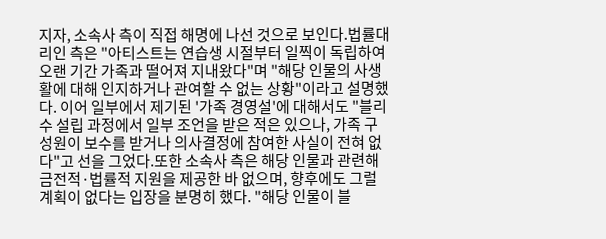지자, 소속사 측이 직접 해명에 나선 것으로 보인다.법률대리인 측은 "아티스트는 연습생 시절부터 일찍이 독립하여 오랜 기간 가족과 떨어져 지내왔다"며 "해당 인물의 사생활에 대해 인지하거나 관여할 수 없는 상황"이라고 설명했다. 이어 일부에서 제기된 '가족 경영설'에 대해서도 "블리수 설립 과정에서 일부 조언을 받은 적은 있으나, 가족 구성원이 보수를 받거나 의사결정에 참여한 사실이 전혀 없다"고 선을 그었다.또한 소속사 측은 해당 인물과 관련해 금전적·법률적 지원을 제공한 바 없으며, 향후에도 그럴 계획이 없다는 입장을 분명히 했다. "해당 인물이 블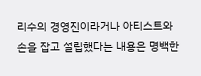리수의 경영진이라거나 아티스트와 손을 잡고 설립했다는 내용은 명백한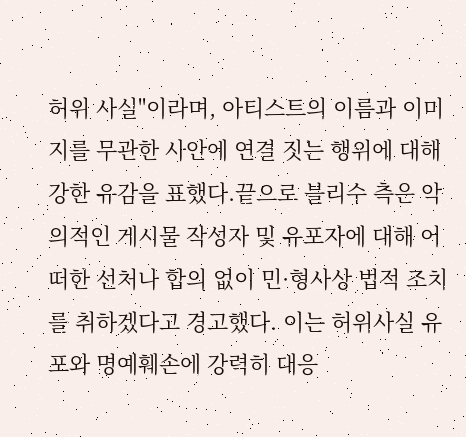허위 사실"이라며, 아티스트의 이름과 이미지를 무관한 사안에 연결 짓는 행위에 대해 강한 유감을 표했다.끝으로 블리수 측은 악의적인 게시물 작성자 및 유포자에 대해 어떠한 선처나 합의 없이 민·형사상 법적 조치를 취하겠다고 경고했다. 이는 허위사실 유포와 명예훼손에 강력히 대응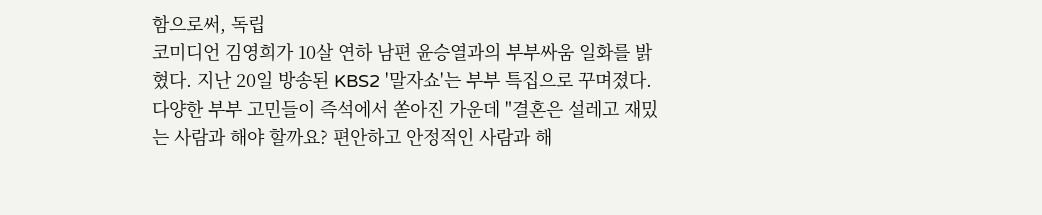함으로써, 독립
코미디언 김영희가 10살 연하 남편 윤승열과의 부부싸움 일화를 밝혔다. 지난 20일 방송된 KBS2 '말자쇼'는 부부 특집으로 꾸며졌다. 다양한 부부 고민들이 즉석에서 쏟아진 가운데 "결혼은 설레고 재밌는 사람과 해야 할까요? 편안하고 안정적인 사람과 해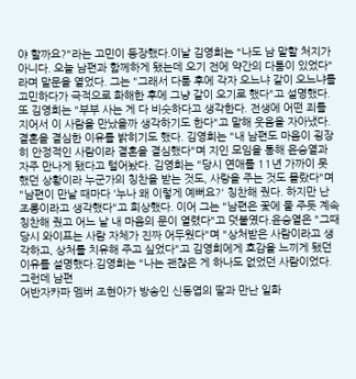야 할까요?"라는 고민이 등장했다.이날 김영희는 "나도 남 말할 처지가 아니다. 오늘 남편과 함께하게 됐는데 오기 전에 약간의 다툼이 있었다"라며 말문을 열었다. 그는 "그래서 다툼 후에 각자 오느냐 같이 오느냐를 고민하다가 극적으로 화해한 후에 그냥 같이 오기로 했다"고 설명했다. 또 김영희는 "부부 사는 게 다 비슷하다고 생각한다. 전생에 어떤 죄를 지어서 이 사람을 만났을까 생각하기도 한다"고 말해 웃음을 자아냈다.결혼을 결심한 이유를 밝히기도 했다. 김영희는 "내 남편도 마음이 굉장히 안정적인 사람이라 결혼을 결심했다"며 지인 모임을 통해 윤승열과 자주 만나게 됐다고 털어놨다. 김영희는 "당시 연애를 11년 가까이 못 했던 상황이라 누군가의 칭찬을 받는 것도, 사랑을 주는 것도 몰랐다"며 "남편이 만날 때마다 '누나 왜 이렇게 예뻐요?' 칭찬해 줬다. 하지만 난 조롱이라고 생각했다"고 회상했다. 이어 그는 "남편은 꽃에 물 주듯 계속 칭찬해 줬고 어느 날 내 마음의 문이 열렸다"고 덧붙였다.윤승열은 "그때 당시 와이프는 사람 자체가 진짜 어두웠다"며 "상처받은 사람이라고 생각하고, 상처를 치유해 주고 싶었다"고 김영희에게 호감을 느끼게 됐던 이유를 설명했다.김영희는 "나는 괜찮은 게 하나도 없었던 사람이었다. 그런데 남편
어반자카파 멤버 조현아가 방송인 신동엽의 딸과 만난 일화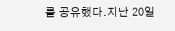를 공유했다.지난 20일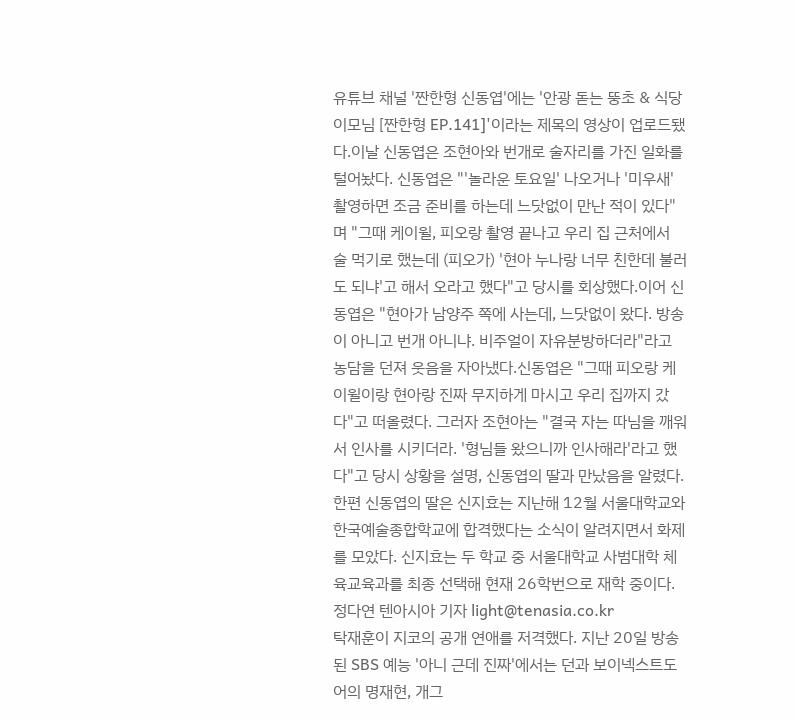유튜브 채널 '짠한형 신동엽'에는 '안광 돋는 뚱초 & 식당 이모님 [짠한형 EP.141]'이라는 제목의 영상이 업로드됐다.이날 신동엽은 조현아와 번개로 술자리를 가진 일화를 털어놨다. 신동엽은 "'놀라운 토요일' 나오거나 '미우새' 촬영하면 조금 준비를 하는데 느닷없이 만난 적이 있다"며 "그때 케이윌, 피오랑 촬영 끝나고 우리 집 근처에서 술 먹기로 했는데 (피오가) '현아 누나랑 너무 친한데 불러도 되냐'고 해서 오라고 했다"고 당시를 회상했다.이어 신동엽은 "현아가 남양주 쪽에 사는데, 느닷없이 왔다. 방송이 아니고 번개 아니냐. 비주얼이 자유분방하더라"라고 농담을 던져 웃음을 자아냈다.신동엽은 "그때 피오랑 케이윌이랑 현아랑 진짜 무지하게 마시고 우리 집까지 갔다"고 떠올렸다. 그러자 조현아는 "결국 자는 따님을 깨워서 인사를 시키더라. '형님들 왔으니까 인사해라'라고 했다"고 당시 상황을 설명, 신동엽의 딸과 만났음을 알렸다.한편 신동엽의 딸은 신지효는 지난해 12월 서울대학교와 한국예술종합학교에 합격했다는 소식이 알려지면서 화제를 모았다. 신지효는 두 학교 중 서울대학교 사범대학 체육교육과를 최종 선택해 현재 26학번으로 재학 중이다.정다연 텐아시아 기자 light@tenasia.co.kr
탁재훈이 지코의 공개 연애를 저격했다. 지난 20일 방송된 SBS 예능 '아니 근데 진짜'에서는 던과 보이넥스트도어의 명재현, 개그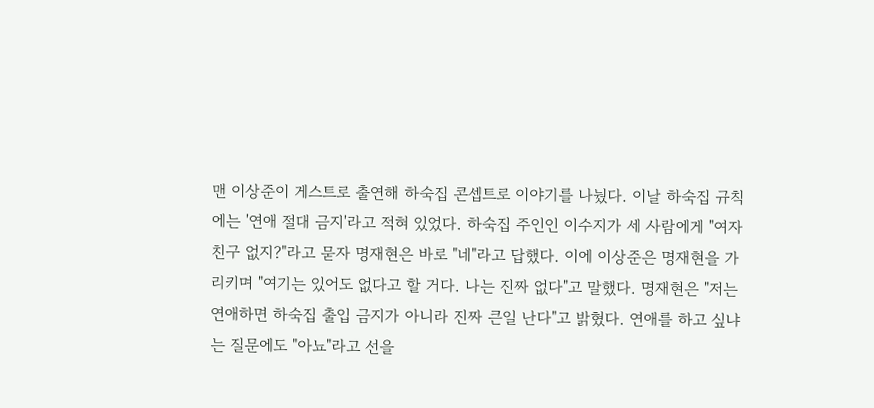맨 이상준이 게스트로 출연해 하숙집 콘셉트로 이야기를 나눴다. 이날 하숙집 규칙에는 '연애 절대 금지'라고 적혀 있었다. 하숙집 주인인 이수지가 세 사람에게 "여자친구 없지?"라고 묻자 명재현은 바로 "네"라고 답했다. 이에 이상준은 명재현을 가리키며 "여기는 있어도 없다고 할 거다. 나는 진짜 없다"고 말했다. 명재현은 "저는 연애하면 하숙집 출입 금지가 아니라 진짜 큰일 난다"고 밝혔다. 연애를 하고 싶냐는 질문에도 "아뇨"라고 선을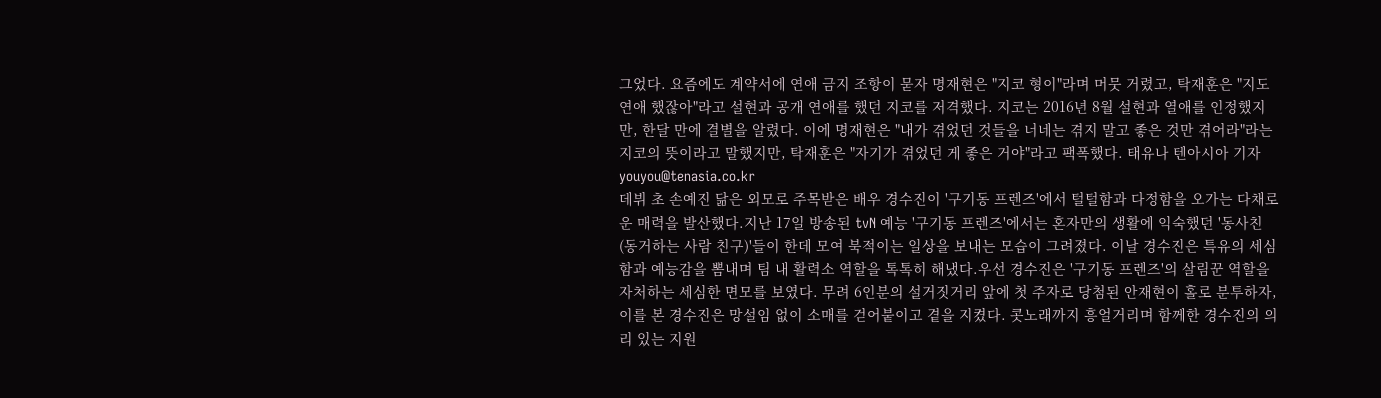그었다. 요즘에도 계약서에 연애 금지 조항이 묻자 명재현은 "지코 형이"라며 머뭇 거렸고, 탁재훈은 "지도 연애 했잖아"라고 설현과 공개 연애를 했던 지코를 저격했다. 지코는 2016년 8월 설현과 열애를 인정했지만, 한달 만에 결별을 알렸다. 이에 명재현은 "내가 겪었던 것들을 너네는 겪지 말고 좋은 것만 겪어라"라는 지코의 뜻이라고 말했지만, 탁재훈은 "자기가 겪었던 게 좋은 거야"라고 팩폭했다. 태유나 텐아시아 기자 youyou@tenasia.co.kr
데뷔 초 손예진 닮은 외모로 주목받은 배우 경수진이 '구기동 프렌즈'에서 털털함과 다정함을 오가는 다채로운 매력을 발산했다.지난 17일 방송된 tvN 예능 '구기동 프렌즈'에서는 혼자만의 생활에 익숙했던 '동사친(동거하는 사람 친구)'들이 한데 모여 북적이는 일상을 보내는 모습이 그려졌다. 이날 경수진은 특유의 세심함과 예능감을 뽐내며 팀 내 활력소 역할을 톡톡히 해냈다.우선 경수진은 '구기동 프렌즈'의 살림꾼 역할을 자처하는 세심한 면모를 보였다. 무려 6인분의 설거짓거리 앞에 첫 주자로 당첨된 안재현이 홀로 분투하자, 이를 본 경수진은 망설임 없이 소매를 걷어붙이고 곁을 지켰다. 콧노래까지 흥얼거리며 함께한 경수진의 의리 있는 지원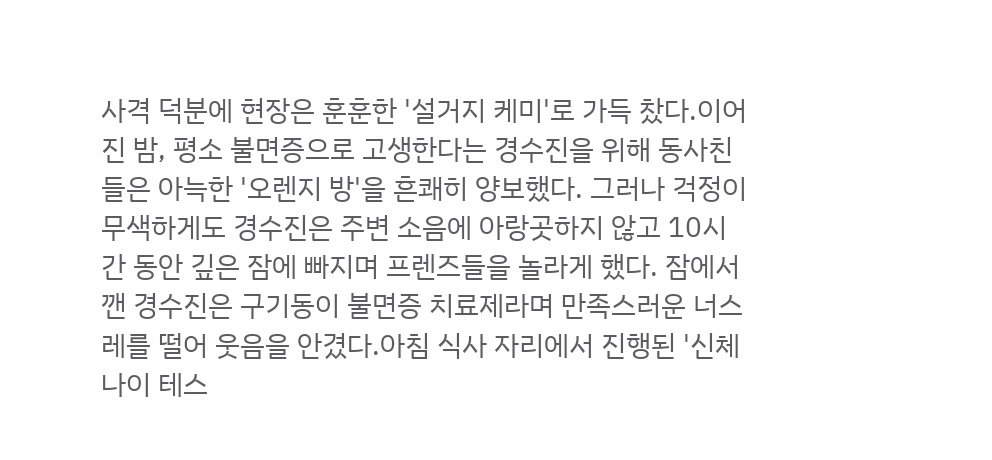사격 덕분에 현장은 훈훈한 '설거지 케미'로 가득 찼다.이어진 밤, 평소 불면증으로 고생한다는 경수진을 위해 동사친들은 아늑한 '오렌지 방'을 흔쾌히 양보했다. 그러나 걱정이 무색하게도 경수진은 주변 소음에 아랑곳하지 않고 10시간 동안 깊은 잠에 빠지며 프렌즈들을 놀라게 했다. 잠에서 깬 경수진은 구기동이 불면증 치료제라며 만족스러운 너스레를 떨어 웃음을 안겼다.아침 식사 자리에서 진행된 '신체 나이 테스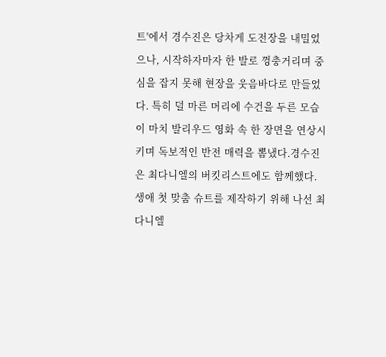트'에서 경수진은 당차게 도전장을 내밀었으나, 시작하자마자 한 발로 껑충거리며 중심을 잡지 못해 현장을 웃음바다로 만들었다. 특히 덜 마른 머리에 수건을 두른 모습이 마치 발리우드 영화 속 한 장면을 연상시키며 독보적인 반전 매력을 뽐냈다.경수진은 최다니엘의 버킷리스트에도 함께했다. 생애 첫 맞춤 슈트를 제작하기 위해 나선 최다니엘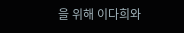을 위해 이다희와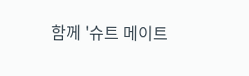함께 '슈트 메이트